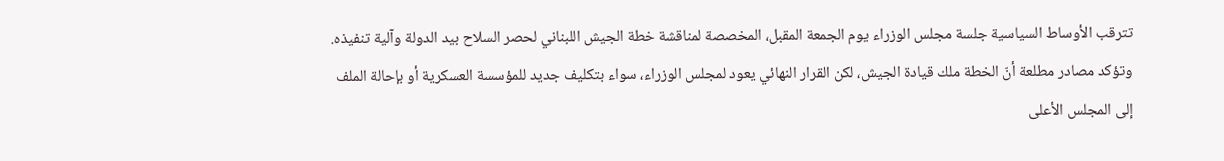تترقب الأوساط السياسية جلسة مجلس الوزراء يوم الجمعة المقبل، المخصصة لمناقشة خطة الجيش اللبناني لحصر السلاح بيد الدولة وآلية تنفيذه. وتؤكد مصادر مطلعة أنّ الخطة ملك قيادة الجيش، لكن القرار النهائي يعود لمجلس الوزراء، سواء بتكليف جديد للمؤسسة العسكرية أو بإحالة الملف إلى المجلس الأعلى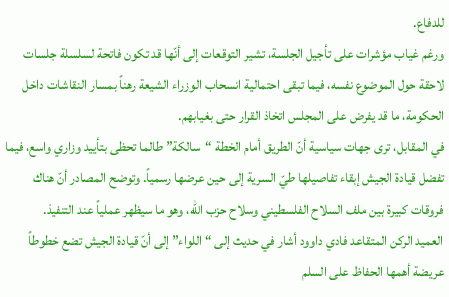للدفاع.
ورغم غياب مؤشرات على تأجيل الجلسة، تشير التوقعات إلى أنّها قد تكون فاتحة لسلسلة جلسات لاحقة حول الموضوع نفسه، فيما تبقى احتمالية انسحاب الوزراء الشيعة رهناً بمسار النقاشات داخل الحكومة، ما قد يفرض على المجلس اتخاذ القرار حتى بغيابهم.
في المقابل، ترى جهات سياسية أنّ الطريق أمام الخطة “سالكة” طالما تحظى بتأييد وزاري واسع، فيما تفضل قيادة الجيش إبقاء تفاصيلها طيّ السرية إلى حين عرضها رسمياً. وتوضح المصادر أنّ هناك فروقات كبيرة بين ملف السلاح الفلسطيني وسلاح حزب الله، وهو ما سيظهر عملياً عند التنفيذ.
العميد الركن المتقاعد فادي داوود أشار في حديث إلى “اللواء” إلى أنّ قيادة الجيش تضع خطوطاً عريضة أهمها الحفاظ على السلم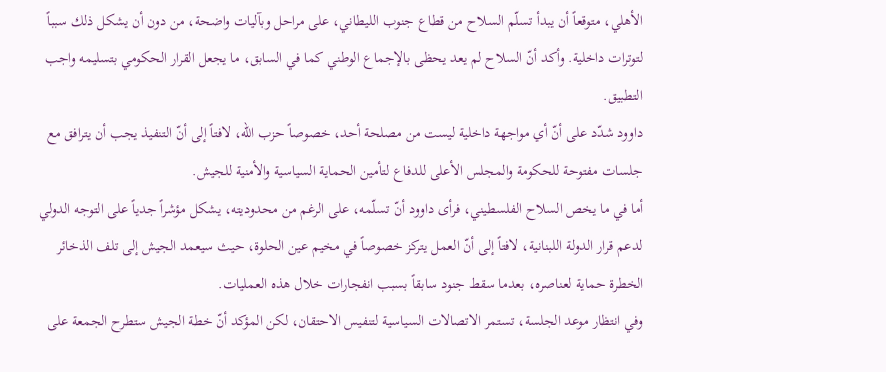الأهلي، متوقعاً أن يبدأ تسلّم السلاح من قطاع جنوب الليطاني، على مراحل وبآليات واضحة، من دون أن يشكل ذلك سبباً لتوترات داخلية. وأكد أنّ السلاح لم يعد يحظى بالإجماع الوطني كما في السابق، ما يجعل القرار الحكومي بتسليمه واجب التطبيق.
داوود شدّد على أنّ أي مواجهة داخلية ليست من مصلحة أحد، خصوصاً حزب الله، لافتاً إلى أنّ التنفيذ يجب أن يترافق مع جلسات مفتوحة للحكومة والمجلس الأعلى للدفاع لتأمين الحماية السياسية والأمنية للجيش.
أما في ما يخص السلاح الفلسطيني، فرأى داوود أنّ تسلّمه، على الرغم من محدوديته، يشكل مؤشراً جدياً على التوجه الدولي لدعم قرار الدولة اللبنانية، لافتاً إلى أنّ العمل يتركز خصوصاً في مخيم عين الحلوة، حيث سيعمد الجيش إلى تلف الذخائر الخطرة حماية لعناصره، بعدما سقط جنود سابقاً بسبب انفجارات خلال هذه العمليات.
وفي انتظار موعد الجلسة، تستمر الاتصالات السياسية لتنفيس الاحتقان، لكن المؤكد أنّ خطة الجيش ستطرح الجمعة على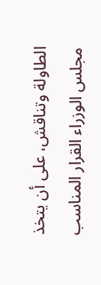الطاولة وتناقش، على أن يتخذ مجلس الوزراء القرار المناسب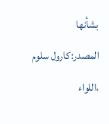بشأنها
المصدر:كارول سلوم ،اللواء